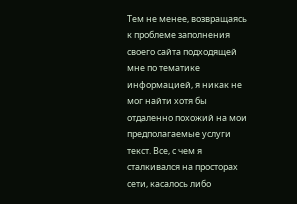Тем не менее, возвращаясь к проблеме заполнения своего сайта подходящей мне по тематике информацией, я никак не мог найти хотя бы отдаленно похожий на мои предполагаемые услуги текст. Все, с чем я сталкивался на просторах сети, касалось либо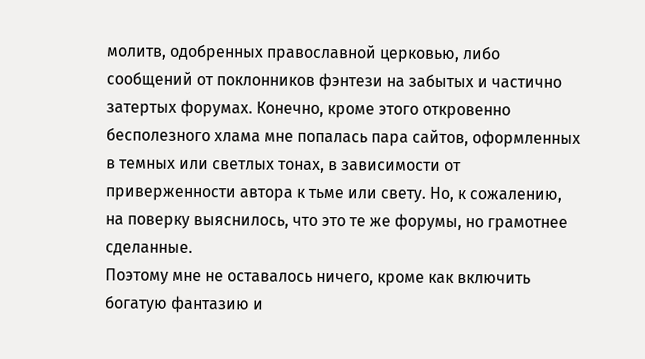молитв, одобренных православной церковью, либо сообщений от поклонников фэнтези на забытых и частично затертых форумах. Конечно, кроме этого откровенно бесполезного хлама мне попалась пара сайтов, оформленных в темных или светлых тонах, в зависимости от приверженности автора к тьме или свету. Но, к сожалению, на поверку выяснилось, что это те же форумы, но грамотнее сделанные.
Поэтому мне не оставалось ничего, кроме как включить богатую фантазию и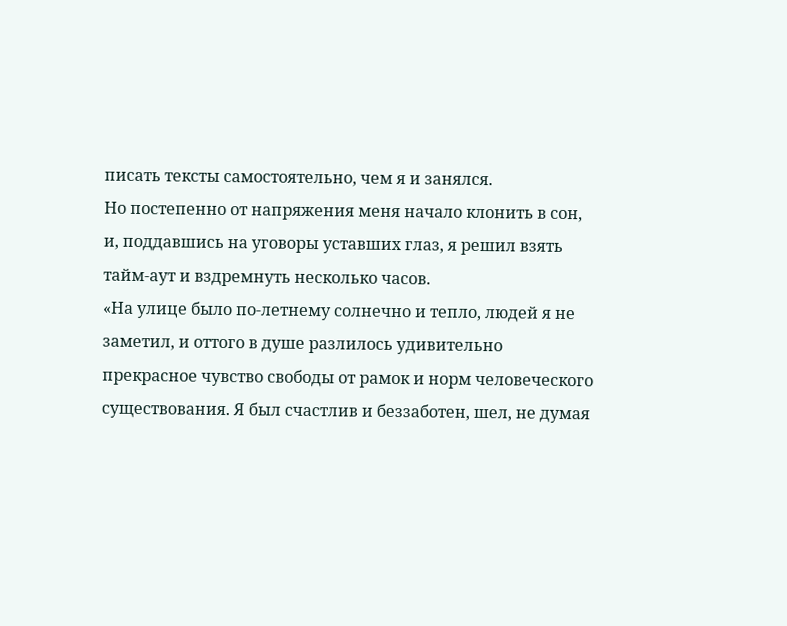писать тексты самостоятельно, чем я и занялся.
Но постепенно от напряжения меня начало клонить в сон, и, поддавшись на уговоры уставших глаз, я решил взять тайм-аут и вздремнуть несколько часов.
«На улице было по-летнему солнечно и тепло, людей я не заметил, и оттого в душе разлилось удивительно прекрасное чувство свободы от рамок и норм человеческого существования. Я был счастлив и беззаботен, шел, не думая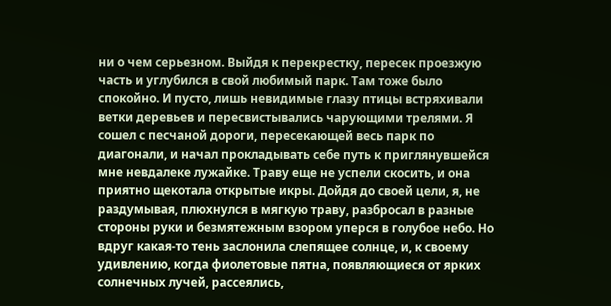ни о чем серьезном. Выйдя к перекрестку, пересек проезжую часть и углубился в свой любимый парк. Там тоже было спокойно. И пусто, лишь невидимые глазу птицы встряхивали ветки деревьев и пересвистывались чарующими трелями. Я сошел с песчаной дороги, пересекающей весь парк по диагонали, и начал прокладывать себе путь к приглянувшейся мне невдалеке лужайке. Траву еще не успели скосить, и она приятно щекотала открытые икры. Дойдя до своей цели, я, не раздумывая, плюхнулся в мягкую траву, разбросал в разные стороны руки и безмятежным взором уперся в голубое небо. Но вдруг какая-то тень заслонила слепящее солнце, и, к своему удивлению, когда фиолетовые пятна, появляющиеся от ярких солнечных лучей, рассеялись,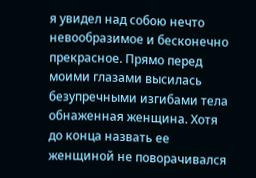я увидел над собою нечто невообразимое и бесконечно прекрасное. Прямо перед моими глазами высилась безупречными изгибами тела обнаженная женщина. Хотя до конца назвать ее женщиной не поворачивался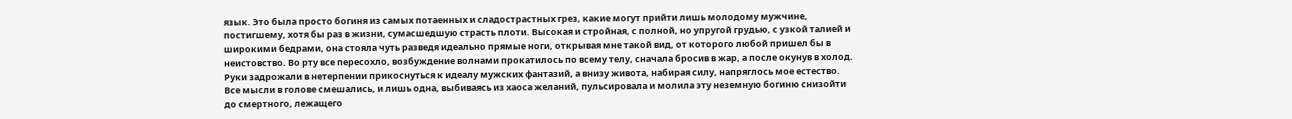язык. Это была просто богиня из самых потаенных и сладострастных грез, какие могут прийти лишь молодому мужчине, постигшему, хотя бы раз в жизни, сумасшедшую страсть плоти. Высокая и стройная, с полной, но упругой грудью, с узкой талией и широкими бедрами, она стояла чуть разведя идеально прямые ноги, открывая мне такой вид, от которого любой пришел бы в неистовство. Во рту все пересохло, возбуждение волнами прокатилось по всему телу, сначала бросив в жар, а после окунув в холод. Руки задрожали в нетерпении прикоснуться к идеалу мужских фантазий, а внизу живота, набирая силу, напряглось мое естество. Все мысли в голове смешались, и лишь одна, выбиваясь из хаоса желаний, пульсировала и молила эту неземную богиню снизойти до смертного, лежащего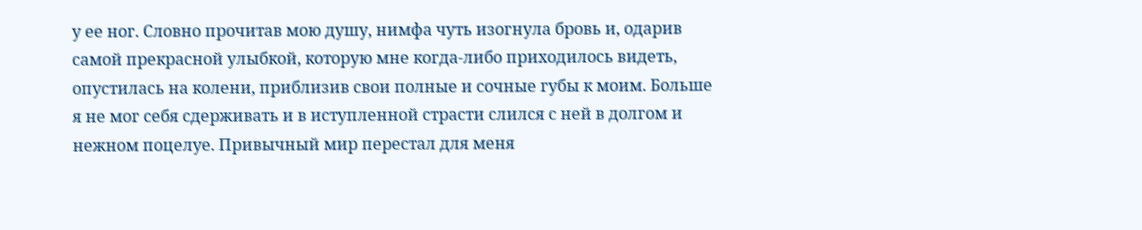у ее ног. Словно прочитав мою душу, нимфа чуть изогнула бровь и, одарив самой прекрасной улыбкой, которую мне когда-либо приходилось видеть, опустилась на колени, приблизив свои полные и сочные губы к моим. Больше я не мог себя сдерживать и в иступленной страсти слился с ней в долгом и нежном поцелуе. Привычный мир перестал для меня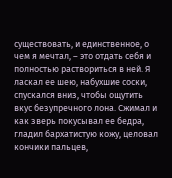существовать, и единственное, о чем я мечтал, – это отдать себя и полностью раствориться в ней. Я ласкал ее шею, набухшие соски, спускался вниз, чтобы ощутить вкус безупречного лона. Сжимал и как зверь покусывал ее бедра, гладил бархатистую кожу, целовал кончики пальцев,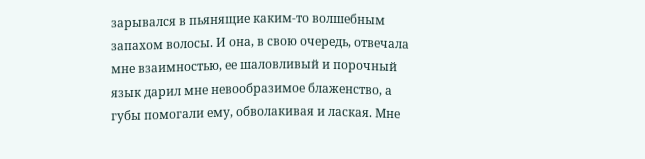зарывался в пьянящие каким-то волшебным запахом волосы. И она, в свою очередь, отвечала мне взаимностью, ее шаловливый и порочный язык дарил мне невообразимое блаженство, а губы помогали ему, обволакивая и лаская. Мне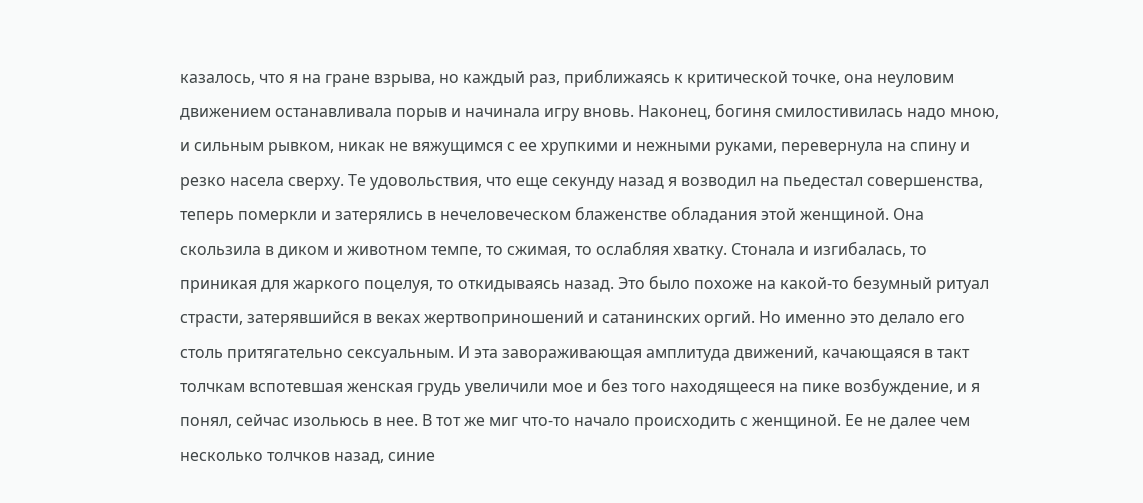казалось, что я на гране взрыва, но каждый раз, приближаясь к критической точке, она неуловим движением останавливала порыв и начинала игру вновь. Наконец, богиня смилостивилась надо мною, и сильным рывком, никак не вяжущимся с ее хрупкими и нежными руками, перевернула на спину и резко насела сверху. Те удовольствия, что еще секунду назад я возводил на пьедестал совершенства, теперь померкли и затерялись в нечеловеческом блаженстве обладания этой женщиной. Она скользила в диком и животном темпе, то сжимая, то ослабляя хватку. Стонала и изгибалась, то приникая для жаркого поцелуя, то откидываясь назад. Это было похоже на какой-то безумный ритуал страсти, затерявшийся в веках жертвоприношений и сатанинских оргий. Но именно это делало его столь притягательно сексуальным. И эта завораживающая амплитуда движений, качающаяся в такт толчкам вспотевшая женская грудь увеличили мое и без того находящееся на пике возбуждение, и я понял, сейчас изольюсь в нее. В тот же миг что-то начало происходить с женщиной. Ее не далее чем несколько толчков назад, синие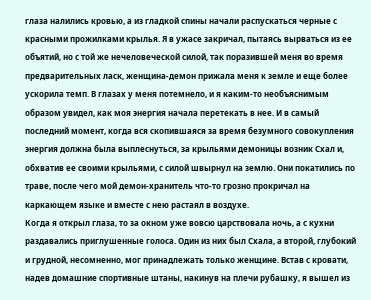глаза налились кровью, а из гладкой спины начали распускаться черные с красными прожилками крылья. Я в ужасе закричал, пытаясь вырваться из ее объятий, но с той же нечеловеческой силой, так поразившей меня во время предварительных ласк, женщина-демон прижала меня к земле и еще более ускорила темп. В глазах у меня потемнело, и я каким-то необъяснимым образом увидел, как моя энергия начала перетекать в нее. И в самый последний момент, когда вся скопившаяся за время безумного совокупления энергия должна была выплеснуться, за крыльями демоницы возник Схал и, обхватив ее своими крыльями, с силой швырнул на землю. Они покатились по траве, после чего мой демон-хранитель что-то грозно прокричал на каркающем языке и вместе с нею растаял в воздухе.
Когда я открыл глаза, то за окном уже вовсю царствовала ночь, а с кухни раздавались приглушенные голоса. Один из них был Схала, а второй, глубокий и грудной, несомненно, мог принадлежать только женщине. Встав с кровати, надев домашние спортивные штаны, накинув на плечи рубашку, я вышел из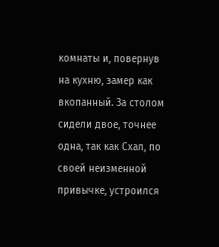комнаты и, повернув на кухню, замер как вкопанный. За столом сидели двое, точнее одна, так как Схал, по своей неизменной привычке, устроился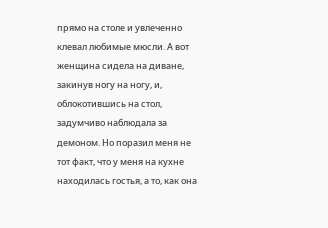прямо на столе и увлеченно клевал любимые мюсли. А вот женщина сидела на диване, закинув ногу на ногу, и, облокотившись на стол, задумчиво наблюдала за демоном. Но поразил меня не тот факт, что у меня на кухне находилась гостья, а то, как она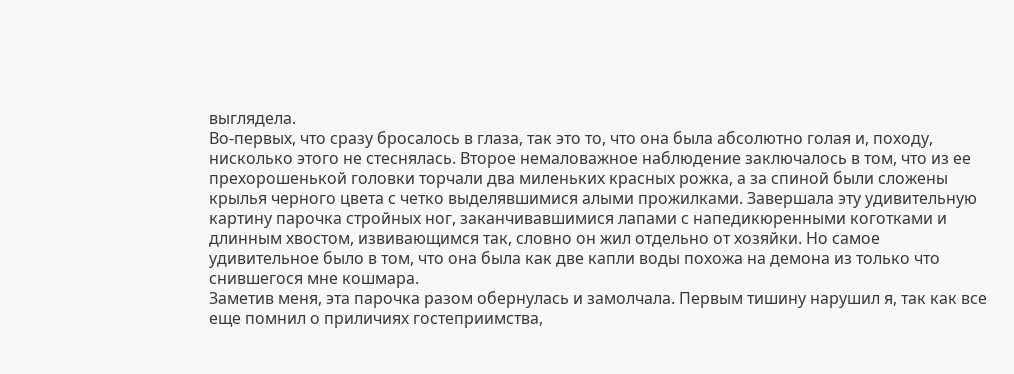выглядела.
Во-первых, что сразу бросалось в глаза, так это то, что она была абсолютно голая и, походу, нисколько этого не стеснялась. Второе немаловажное наблюдение заключалось в том, что из ее прехорошенькой головки торчали два миленьких красных рожка, а за спиной были сложены крылья черного цвета с четко выделявшимися алыми прожилками. Завершала эту удивительную картину парочка стройных ног, заканчивавшимися лапами с напедикюренными коготками и длинным хвостом, извивающимся так, словно он жил отдельно от хозяйки. Но самое удивительное было в том, что она была как две капли воды похожа на демона из только что снившегося мне кошмара.
Заметив меня, эта парочка разом обернулась и замолчала. Первым тишину нарушил я, так как все еще помнил о приличиях гостеприимства,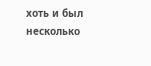хоть и был несколько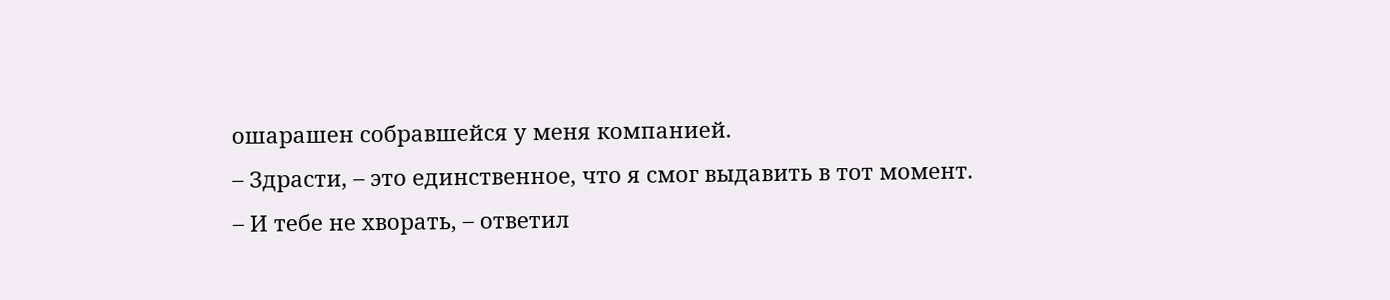ошарашен собравшейся у меня компанией.
– Здрасти, – это единственное, что я смог выдавить в тот момент.
– И тебе не хворать, – ответил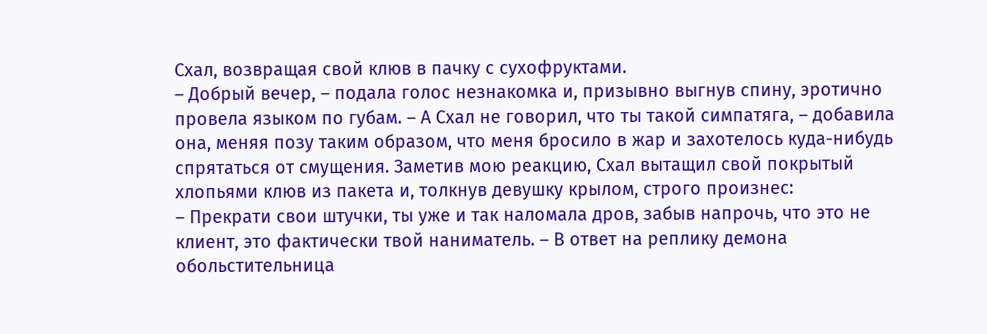Схал, возвращая свой клюв в пачку с сухофруктами.
– Добрый вечер, – подала голос незнакомка и, призывно выгнув спину, эротично провела языком по губам. – А Схал не говорил, что ты такой симпатяга, – добавила она, меняя позу таким образом, что меня бросило в жар и захотелось куда-нибудь спрятаться от смущения. Заметив мою реакцию, Схал вытащил свой покрытый хлопьями клюв из пакета и, толкнув девушку крылом, строго произнес:
– Прекрати свои штучки, ты уже и так наломала дров, забыв напрочь, что это не клиент, это фактически твой наниматель. – В ответ на реплику демона обольстительница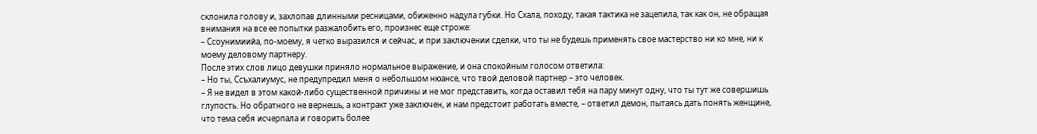склонила голову и, захлопав длинными ресницами, обиженно надула губки. Но Схала, походу, такая тактика не зацепила, так как он, не обращая внимания на все ее попытки разжалобить его, произнес еще строже:
– Ссоунимиийа, по-моему, я четко выразился и сейчас, и при заключении сделки, что ты не будешь применять свое мастерство ни ко мне, ни к моему деловому партнеру.
После этих слов лицо девушки приняло нормальное выражение, и она спокойным голосом ответила:
– Но ты, Ссъхалиумус, не предупредил меня о небольшом нюансе, что твой деловой партнер – это человек.
– Я не видел в этом какой-либо существенной причины и не мог представить, когда оставил тебя на пару минут одну, что ты тут же совершишь глупость. Но обратного не вернешь, а контракт уже заключен, и нам предстоит работать вместе, – ответил демон, пытаясь дать понять женщине, что тема себя исчерпала и говорить более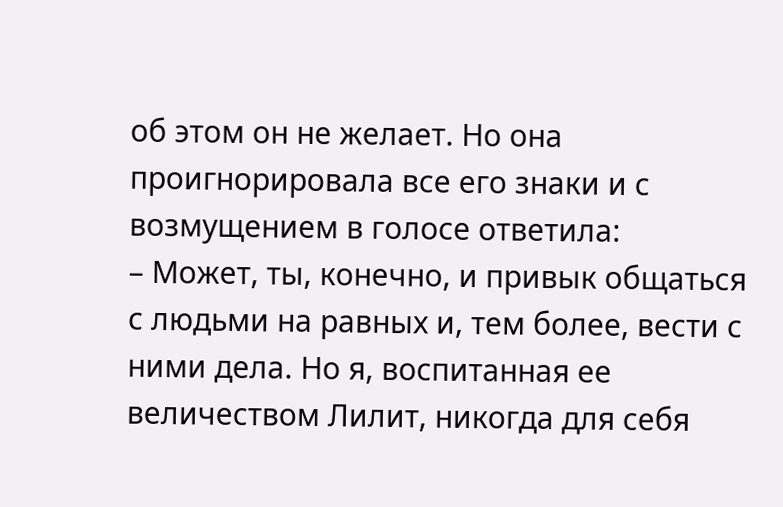об этом он не желает. Но она проигнорировала все его знаки и с возмущением в голосе ответила:
– Может, ты, конечно, и привык общаться с людьми на равных и, тем более, вести с ними дела. Но я, воспитанная ее величеством Лилит, никогда для себя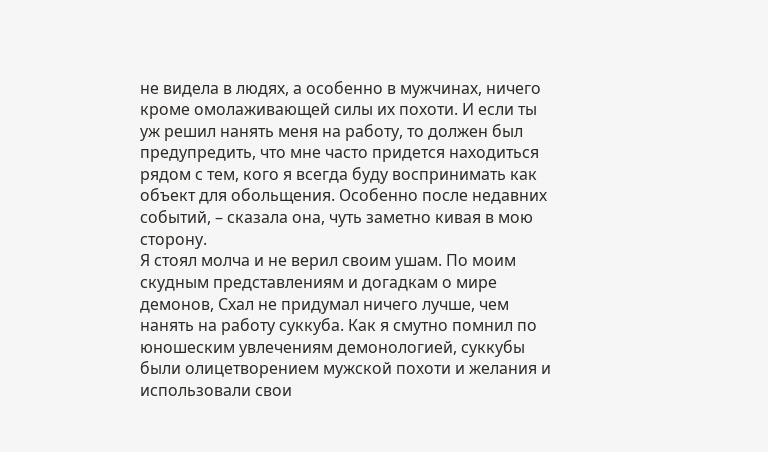не видела в людях, а особенно в мужчинах, ничего кроме омолаживающей силы их похоти. И если ты уж решил нанять меня на работу, то должен был предупредить, что мне часто придется находиться рядом с тем, кого я всегда буду воспринимать как объект для обольщения. Особенно после недавних событий, – сказала она, чуть заметно кивая в мою сторону.
Я стоял молча и не верил своим ушам. По моим скудным представлениям и догадкам о мире демонов, Схал не придумал ничего лучше, чем нанять на работу суккуба. Как я смутно помнил по юношеским увлечениям демонологией, суккубы были олицетворением мужской похоти и желания и использовали свои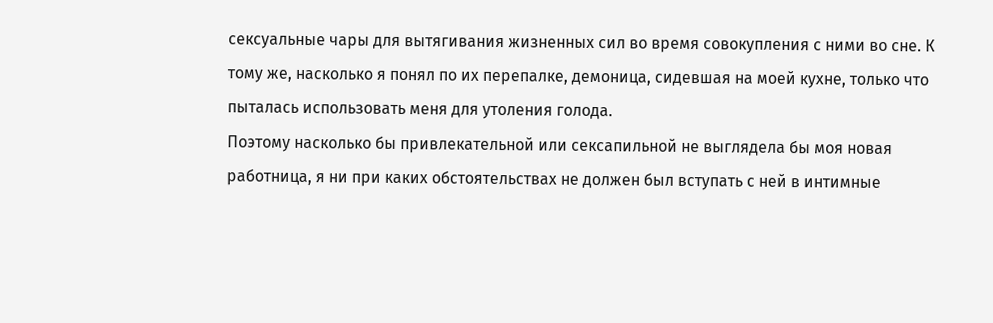сексуальные чары для вытягивания жизненных сил во время совокупления с ними во сне. К тому же, насколько я понял по их перепалке, демоница, сидевшая на моей кухне, только что пыталась использовать меня для утоления голода.
Поэтому насколько бы привлекательной или сексапильной не выглядела бы моя новая работница, я ни при каких обстоятельствах не должен был вступать с ней в интимные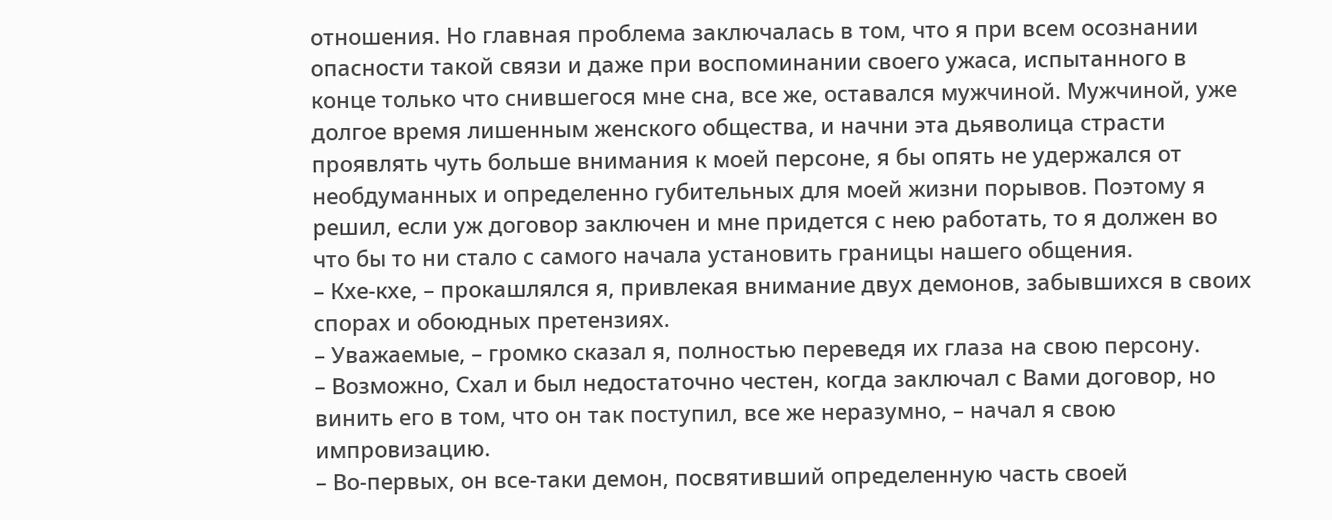отношения. Но главная проблема заключалась в том, что я при всем осознании опасности такой связи и даже при воспоминании своего ужаса, испытанного в конце только что снившегося мне сна, все же, оставался мужчиной. Мужчиной, уже долгое время лишенным женского общества, и начни эта дьяволица страсти проявлять чуть больше внимания к моей персоне, я бы опять не удержался от необдуманных и определенно губительных для моей жизни порывов. Поэтому я решил, если уж договор заключен и мне придется с нею работать, то я должен во что бы то ни стало с самого начала установить границы нашего общения.
– Кхе-кхе, – прокашлялся я, привлекая внимание двух демонов, забывшихся в своих спорах и обоюдных претензиях.
– Уважаемые, – громко сказал я, полностью переведя их глаза на свою персону.
– Возможно, Схал и был недостаточно честен, когда заключал с Вами договор, но винить его в том, что он так поступил, все же неразумно, – начал я свою импровизацию.
– Во-первых, он все-таки демон, посвятивший определенную часть своей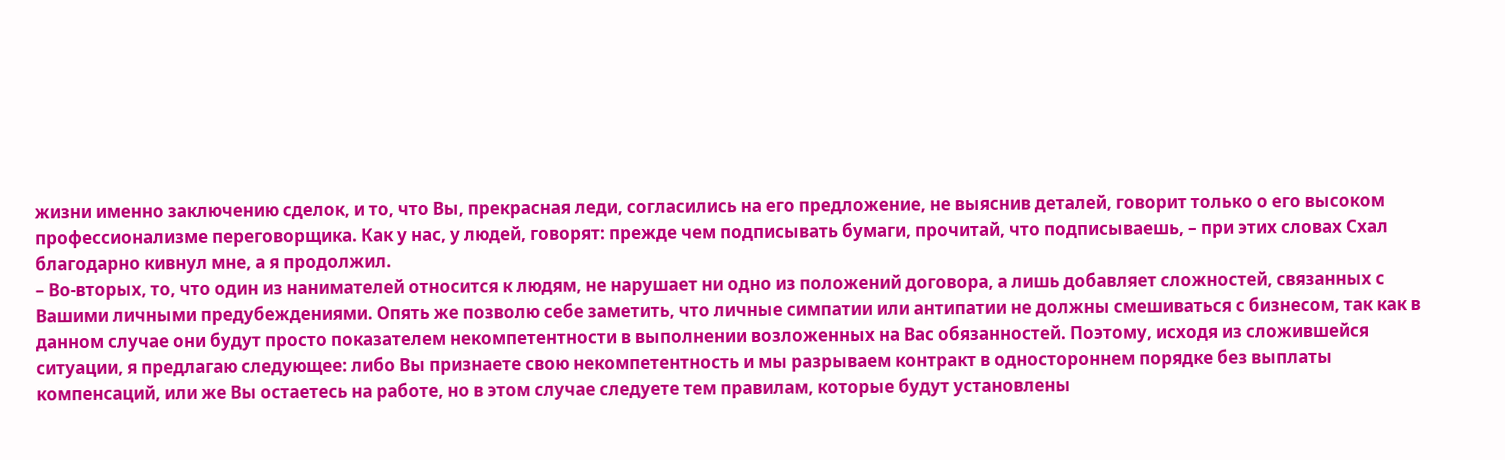жизни именно заключению сделок, и то, что Вы, прекрасная леди, согласились на его предложение, не выяснив деталей, говорит только о его высоком профессионализме переговорщика. Как у нас, у людей, говорят: прежде чем подписывать бумаги, прочитай, что подписываешь, – при этих словах Схал благодарно кивнул мне, а я продолжил.
– Во-вторых, то, что один из нанимателей относится к людям, не нарушает ни одно из положений договора, а лишь добавляет сложностей, связанных с Вашими личными предубеждениями. Опять же позволю себе заметить, что личные симпатии или антипатии не должны смешиваться с бизнесом, так как в данном случае они будут просто показателем некомпетентности в выполнении возложенных на Вас обязанностей. Поэтому, исходя из сложившейся ситуации, я предлагаю следующее: либо Вы признаете свою некомпетентность и мы разрываем контракт в одностороннем порядке без выплаты компенсаций, или же Вы остаетесь на работе, но в этом случае следуете тем правилам, которые будут установлены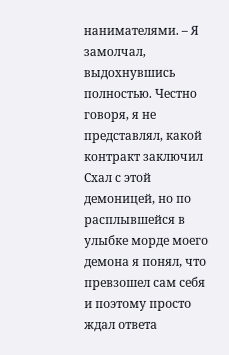нанимателями. – Я замолчал, выдохнувшись полностью. Честно говоря, я не представлял, какой контракт заключил Схал с этой демоницей, но по расплывшейся в улыбке морде моего демона я понял, что превзошел сам себя и поэтому просто ждал ответа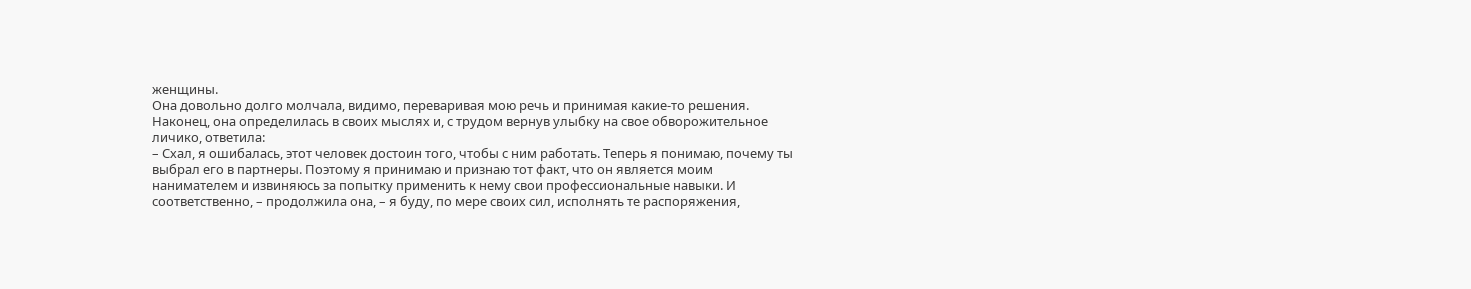женщины.
Она довольно долго молчала, видимо, переваривая мою речь и принимая какие-то решения. Наконец, она определилась в своих мыслях и, с трудом вернув улыбку на свое обворожительное личико, ответила:
– Схал, я ошибалась, этот человек достоин того, чтобы с ним работать. Теперь я понимаю, почему ты выбрал его в партнеры. Поэтому я принимаю и признаю тот факт, что он является моим нанимателем и извиняюсь за попытку применить к нему свои профессиональные навыки. И соответственно, – продолжила она, – я буду, по мере своих сил, исполнять те распоряжения,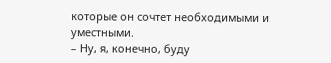которые он сочтет необходимыми и уместными.
– Ну, я, конечно, буду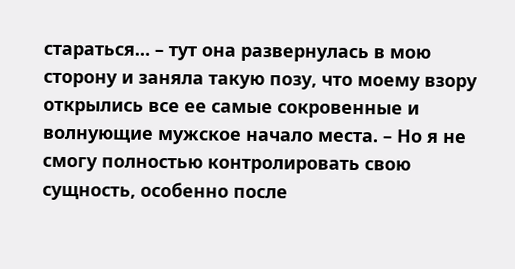стараться… – тут она развернулась в мою сторону и заняла такую позу, что моему взору открылись все ее самые сокровенные и волнующие мужское начало места. – Но я не смогу полностью контролировать свою сущность, особенно после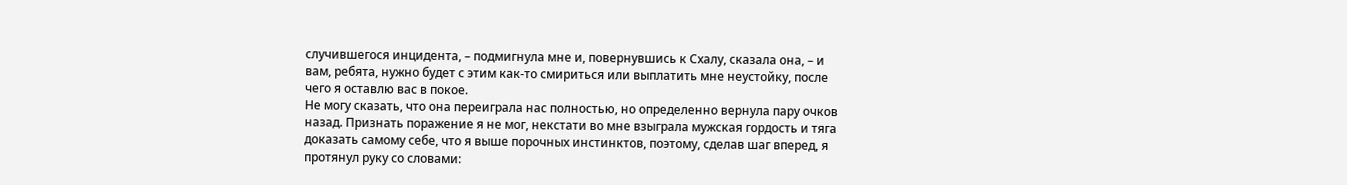случившегося инцидента, – подмигнула мне и, повернувшись к Схалу, сказала она, – и вам, ребята, нужно будет с этим как-то смириться или выплатить мне неустойку, после чего я оставлю вас в покое.
Не могу сказать, что она переиграла нас полностью, но определенно вернула пару очков назад. Признать поражение я не мог, некстати во мне взыграла мужская гордость и тяга доказать самому себе, что я выше порочных инстинктов, поэтому, сделав шаг вперед, я протянул руку со словами: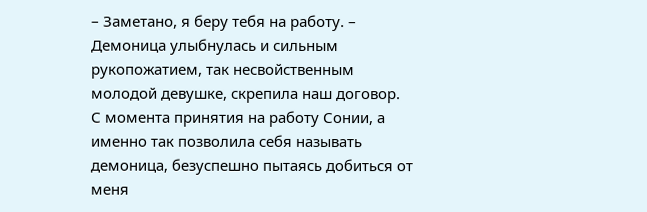– Заметано, я беру тебя на работу. – Демоница улыбнулась и сильным рукопожатием, так несвойственным молодой девушке, скрепила наш договор.
С момента принятия на работу Сонии, а именно так позволила себя называть демоница, безуспешно пытаясь добиться от меня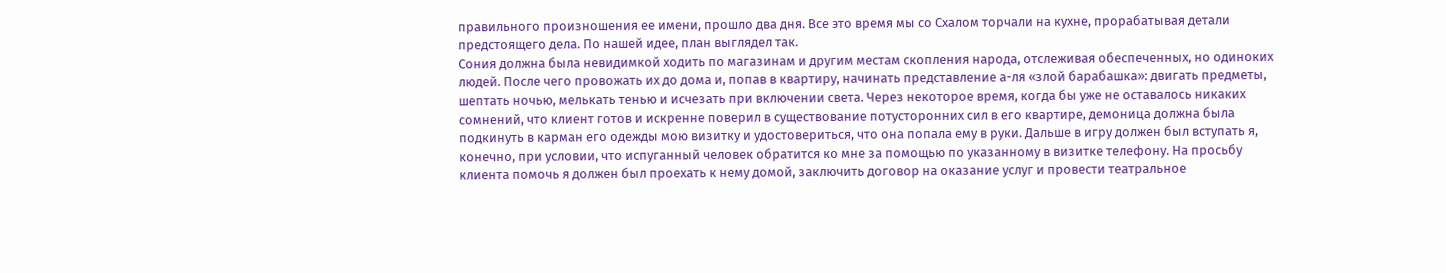правильного произношения ее имени, прошло два дня. Все это время мы со Схалом торчали на кухне, прорабатывая детали предстоящего дела. По нашей идее, план выглядел так.
Сония должна была невидимкой ходить по магазинам и другим местам скопления народа, отслеживая обеспеченных, но одиноких людей. После чего провожать их до дома и, попав в квартиру, начинать представление а-ля «злой барабашка»: двигать предметы, шептать ночью, мелькать тенью и исчезать при включении света. Через некоторое время, когда бы уже не оставалось никаких сомнений, что клиент готов и искренне поверил в существование потусторонних сил в его квартире, демоница должна была подкинуть в карман его одежды мою визитку и удостовериться, что она попала ему в руки. Дальше в игру должен был вступать я, конечно, при условии, что испуганный человек обратится ко мне за помощью по указанному в визитке телефону. На просьбу клиента помочь я должен был проехать к нему домой, заключить договор на оказание услуг и провести театральное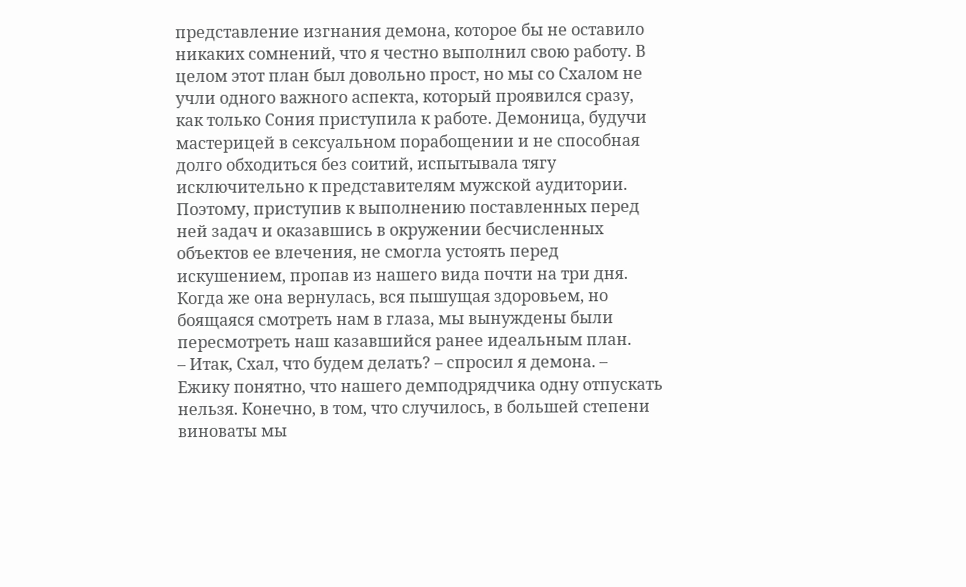представление изгнания демона, которое бы не оставило никаких сомнений, что я честно выполнил свою работу. В целом этот план был довольно прост, но мы со Схалом не учли одного важного аспекта, который проявился сразу, как только Сония приступила к работе. Демоница, будучи мастерицей в сексуальном порабощении и не способная долго обходиться без соитий, испытывала тягу исключительно к представителям мужской аудитории. Поэтому, приступив к выполнению поставленных перед ней задач и оказавшись в окружении бесчисленных объектов ее влечения, не смогла устоять перед искушением, пропав из нашего вида почти на три дня. Когда же она вернулась, вся пышущая здоровьем, но боящаяся смотреть нам в глаза, мы вынуждены были пересмотреть наш казавшийся ранее идеальным план.
– Итак, Схал, что будем делать? – спросил я демона. – Ежику понятно, что нашего демподрядчика одну отпускать нельзя. Конечно, в том, что случилось, в большей степени виноваты мы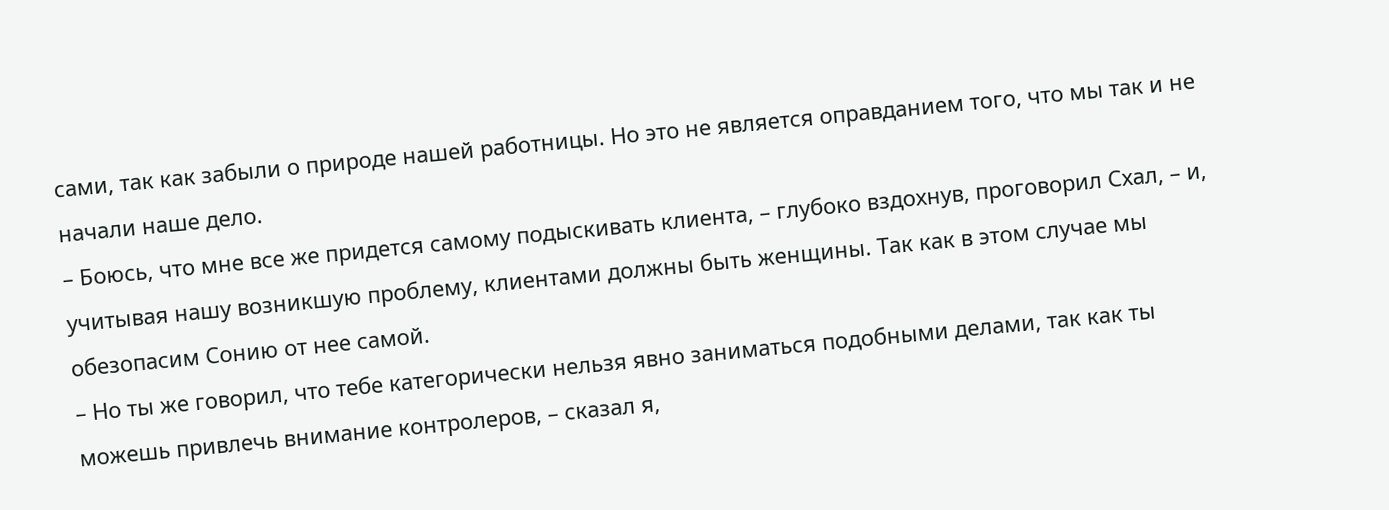сами, так как забыли о природе нашей работницы. Но это не является оправданием того, что мы так и не начали наше дело.
– Боюсь, что мне все же придется самому подыскивать клиента, – глубоко вздохнув, проговорил Схал, – и, учитывая нашу возникшую проблему, клиентами должны быть женщины. Так как в этом случае мы обезопасим Сонию от нее самой.
– Но ты же говорил, что тебе категорически нельзя явно заниматься подобными делами, так как ты можешь привлечь внимание контролеров, – сказал я,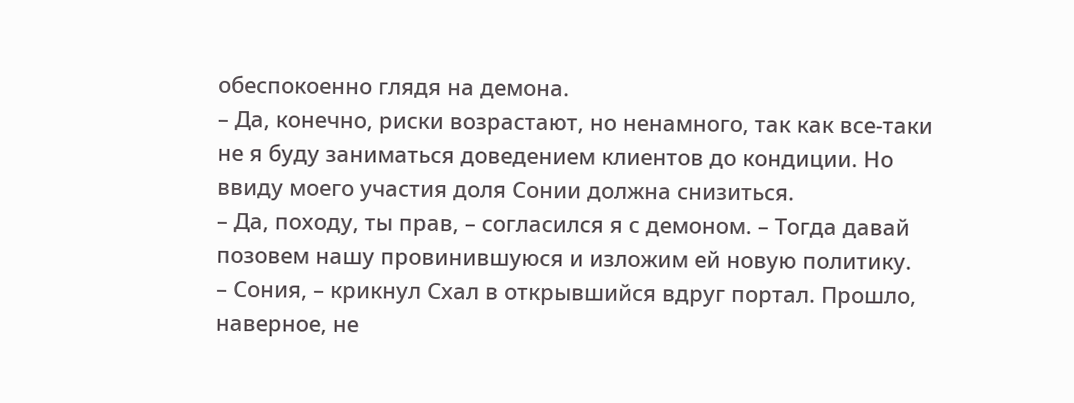обеспокоенно глядя на демона.
– Да, конечно, риски возрастают, но ненамного, так как все-таки не я буду заниматься доведением клиентов до кондиции. Но ввиду моего участия доля Сонии должна снизиться.
– Да, походу, ты прав, – согласился я с демоном. – Тогда давай позовем нашу провинившуюся и изложим ей новую политику.
– Сония, – крикнул Схал в открывшийся вдруг портал. Прошло, наверное, не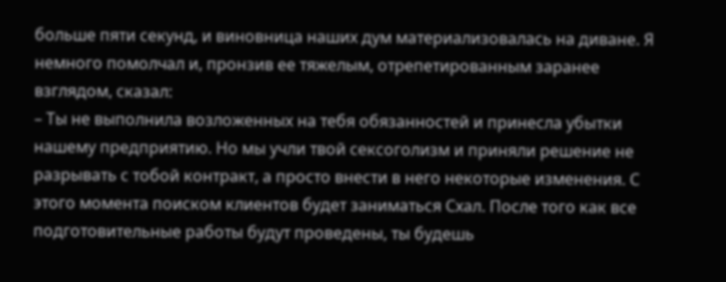больше пяти секунд, и виновница наших дум материализовалась на диване. Я немного помолчал и, пронзив ее тяжелым, отрепетированным заранее взглядом, сказал:
– Ты не выполнила возложенных на тебя обязанностей и принесла убытки нашему предприятию. Но мы учли твой сексоголизм и приняли решение не разрывать с тобой контракт, а просто внести в него некоторые изменения. С этого момента поиском клиентов будет заниматься Схал. После того как все подготовительные работы будут проведены, ты будешь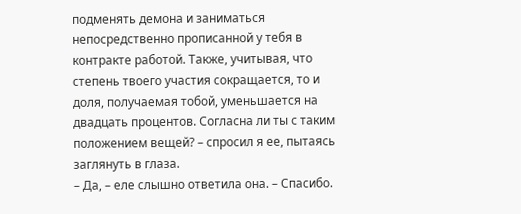подменять демона и заниматься непосредственно прописанной у тебя в контракте работой. Также, учитывая, что степень твоего участия сокращается, то и доля, получаемая тобой, уменьшается на двадцать процентов. Согласна ли ты с таким положением вещей? – спросил я ее, пытаясь заглянуть в глаза.
– Да, – еле слышно ответила она. – Спасибо.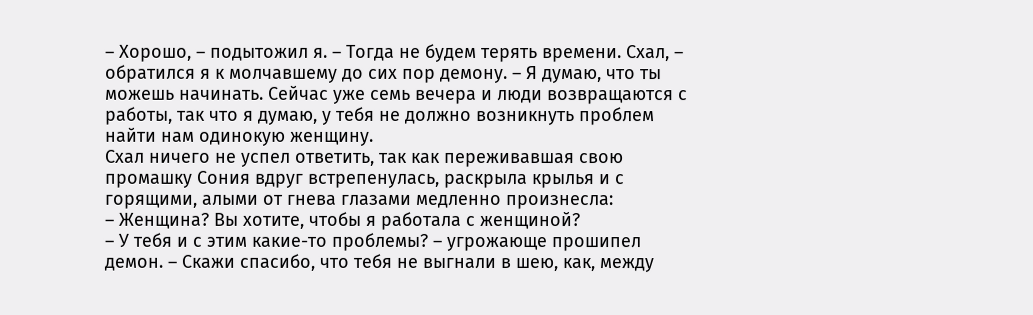– Хорошо, – подытожил я. – Тогда не будем терять времени. Схал, – обратился я к молчавшему до сих пор демону. – Я думаю, что ты можешь начинать. Сейчас уже семь вечера и люди возвращаются с работы, так что я думаю, у тебя не должно возникнуть проблем найти нам одинокую женщину.
Схал ничего не успел ответить, так как переживавшая свою промашку Сония вдруг встрепенулась, раскрыла крылья и с горящими, алыми от гнева глазами медленно произнесла:
– Женщина? Вы хотите, чтобы я работала с женщиной?
– У тебя и с этим какие-то проблемы? – угрожающе прошипел демон. – Скажи спасибо, что тебя не выгнали в шею, как, между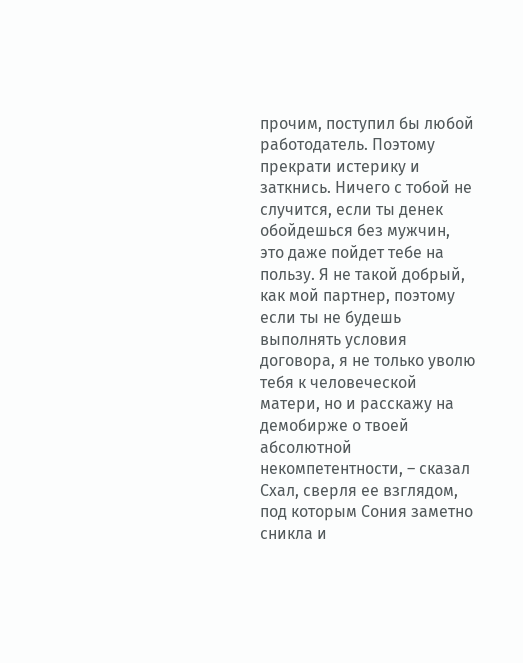прочим, поступил бы любой работодатель. Поэтому прекрати истерику и заткнись. Ничего с тобой не случится, если ты денек обойдешься без мужчин, это даже пойдет тебе на пользу. Я не такой добрый, как мой партнер, поэтому если ты не будешь выполнять условия договора, я не только уволю тебя к человеческой матери, но и расскажу на демобирже о твоей абсолютной некомпетентности, – сказал Схал, сверля ее взглядом, под которым Сония заметно сникла и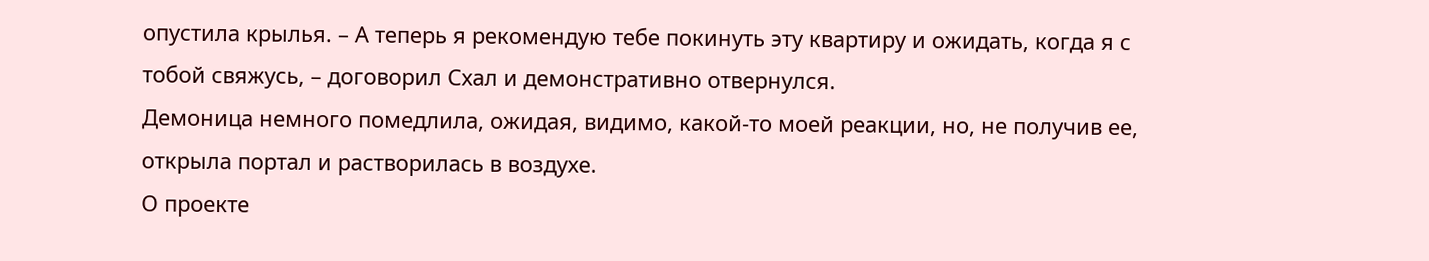опустила крылья. – А теперь я рекомендую тебе покинуть эту квартиру и ожидать, когда я с тобой свяжусь, – договорил Схал и демонстративно отвернулся.
Демоница немного помедлила, ожидая, видимо, какой-то моей реакции, но, не получив ее, открыла портал и растворилась в воздухе.
О проекте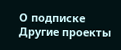О подписке
Другие проекты